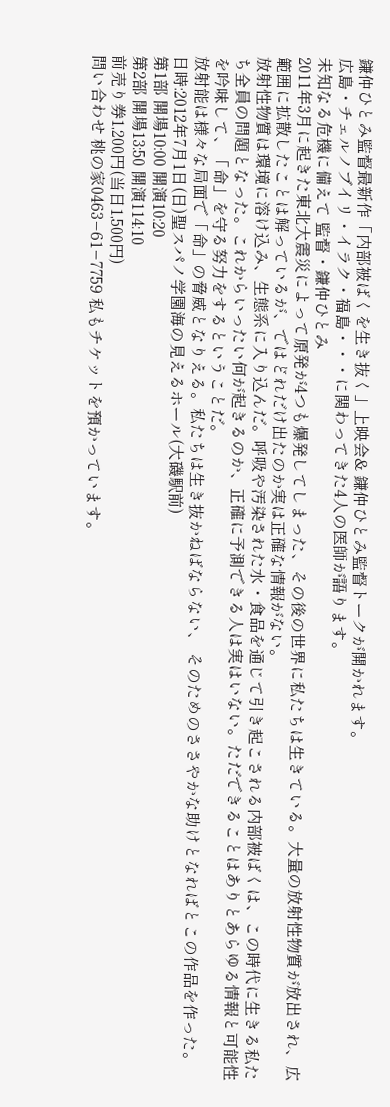鎌仲ひとみ監督最新作「内部被ばくを生き抜く」上映会& 鎌仲ひとみ監督トークが開かれます。
広島・チェルノブイリ・イラク・福島・・・に関わってきた4人の医師が語ります。
未知なる危機に備えて 監督・鎌仲ひとみ
2011年3月に起きた東北大震災によって原発が4つも爆発してしまった、その後の世界に私たちは生きている。大量の放射性物質が放出され、広範囲に拡散したことは解っているが、ではどれだけ出たのか実は正確な情報がない。
放射性物質は環境に溶け込み、生態系に入り込んだ。呼吸や汚染された水・食品を通じて引き起こされる内部被ばくは、この時代に生きる私たち全員の問題となった。これからいったい何が起きるのか、正確に予測できる人は実はいない。ただできることはありとあらゆる情報と可能性を吟味して、「命」を守る努力をするということだ。
放射能は様々な局面で「命」の脅威となりえる。私たちは生き抜かねばならない、 そのためのささやかな助けとなればとこの作品を作った。
日時:2012年7月1日(日)聖スパノ学園海の見えるホール(大磯駅前)
第1部 開場10:00 開演10:20
第2部 開場13:50 開演114:10
前売り券1,200円(当日1,500円)
問い合わせ 桃の家0463−61−7759 私もチケットを預かっています。